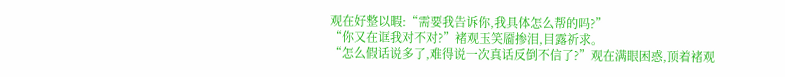观在好整以暇:“需要我告诉你,我具体怎么帮的吗?”
“你又在诓我对不对?”褚观玉笑靥掺泪,目露祈求。
“怎么假话说多了,难得说一次真话反倒不信了?”观在满眼困惑,顶着褚观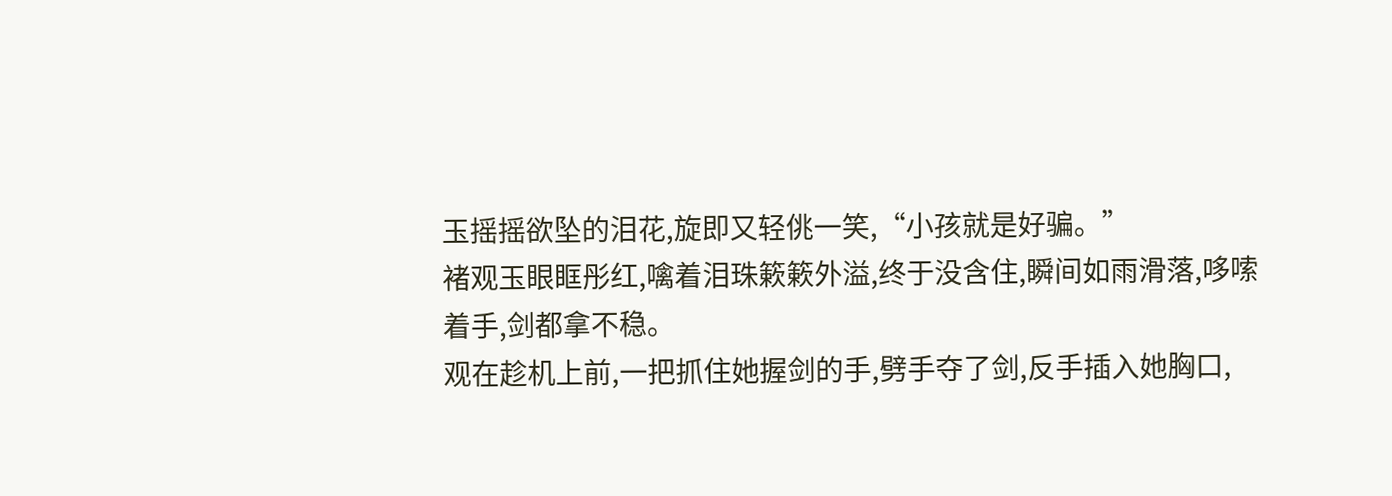玉摇摇欲坠的泪花,旋即又轻佻一笑,“小孩就是好骗。”
褚观玉眼眶彤红,噙着泪珠簌簌外溢,终于没含住,瞬间如雨滑落,哆嗦着手,剑都拿不稳。
观在趁机上前,一把抓住她握剑的手,劈手夺了剑,反手插入她胸口,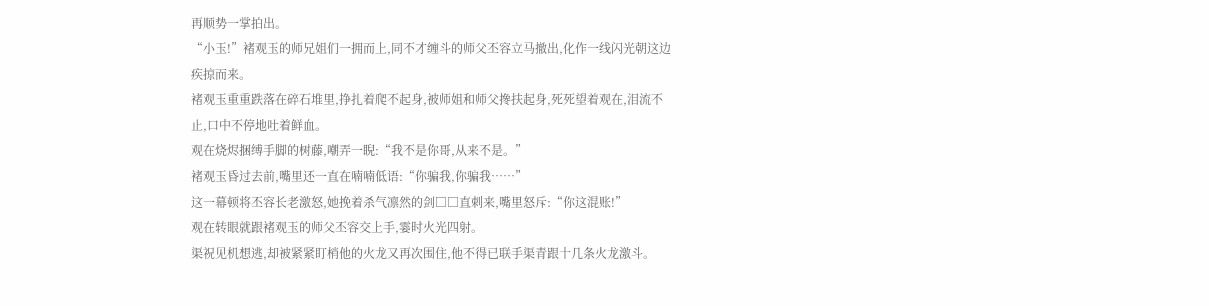再顺势一掌拍出。
“小玉!”褚观玉的师兄姐们一拥而上,同不才缠斗的师父丕容立马撤出,化作一线闪光朝这边疾掠而来。
褚观玉重重跌落在碎石堆里,挣扎着爬不起身,被师姐和师父搀扶起身,死死望着观在,泪流不止,口中不停地吐着鲜血。
观在烧烬捆缚手脚的树藤,嘲弄一睨:“我不是你哥,从来不是。”
褚观玉昏过去前,嘴里还一直在喃喃低语:“你骗我,你骗我……”
这一幕顿将丕容长老激怒,她挽着杀气凛然的剑□□直刺来,嘴里怒斥:“你这混账!”
观在转眼就跟褚观玉的师父丕容交上手,霎时火光四射。
渠祝见机想逃,却被紧紧盯梢他的火龙又再次围住,他不得已联手渠青跟十几条火龙激斗。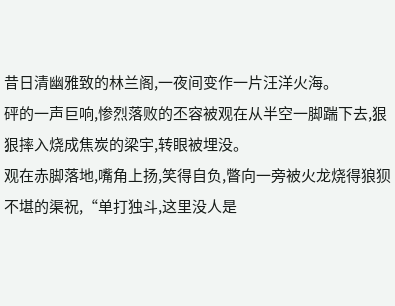昔日清幽雅致的林兰阁,一夜间变作一片汪洋火海。
砰的一声巨响,惨烈落败的丕容被观在从半空一脚踹下去,狠狠摔入烧成焦炭的梁宇,转眼被埋没。
观在赤脚落地,嘴角上扬,笑得自负,瞥向一旁被火龙烧得狼狈不堪的渠祝,“单打独斗,这里没人是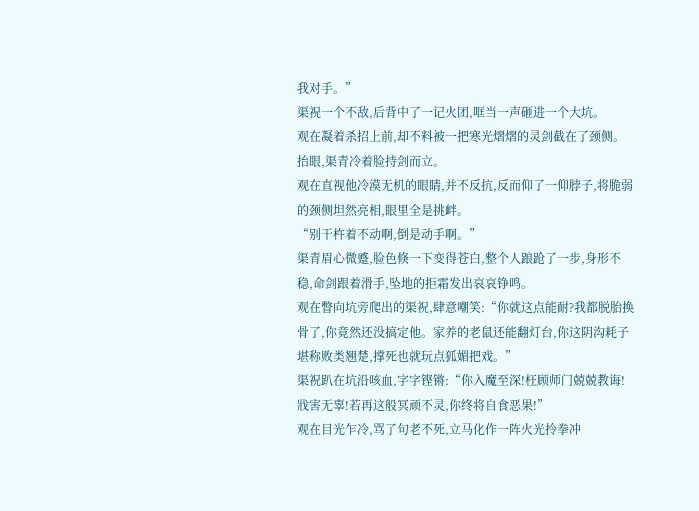我对手。”
渠祝一个不敌,后背中了一记火团,哐当一声砸进一个大坑。
观在凝着杀招上前,却不料被一把寒光熠熠的灵剑截在了颈侧。
抬眼,渠青冷着脸持剑而立。
观在直视他冷漠无机的眼睛,并不反抗,反而仰了一仰脖子,将脆弱的颈侧坦然亮相,眼里全是挑衅。
“别干杵着不动啊,倒是动手啊。”
渠青眉心微蹙,脸色倏一下变得苍白,整个人踉跄了一步,身形不稳,命剑跟着滑手,坠地的拒霜发出哀哀铮鸣。
观在瞥向坑旁爬出的渠祝,肆意嘲笑:“你就这点能耐?我都脱胎换骨了,你竟然还没搞定他。家养的老鼠还能翻灯台,你这阴沟耗子堪称败类翘楚,撑死也就玩点狐媚把戏。”
渠祝趴在坑沿咳血,字字铿锵:“你入魔至深!枉顾师门兢兢教诲!戕害无辜!若再这般冥顽不灵,你终将自食恶果!”
观在目光乍冷,骂了句老不死,立马化作一阵火光拎拳冲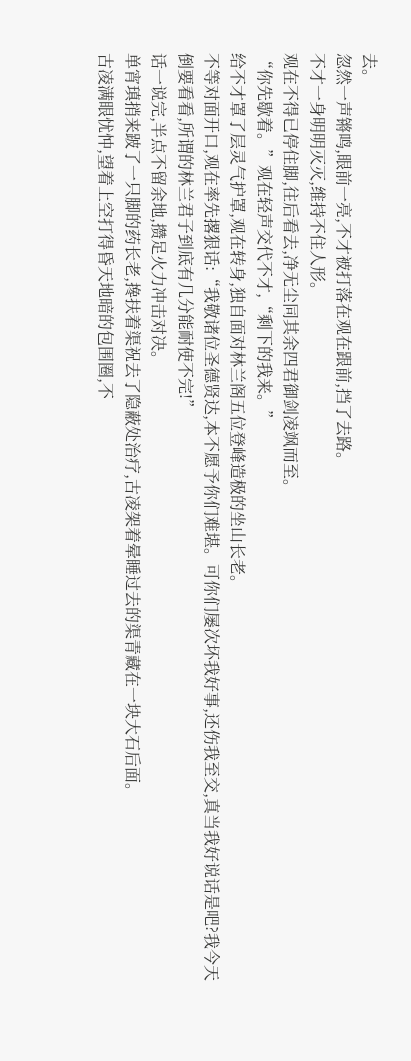去。
忽然一声锵鸣,眼前一亮,不才被打落在观在跟前,挡了去路。
不才一身明明灭灭,维持不住人形。
观在不得已停住脚,往后看去,净无尘同其余四君御剑凌飒而至。
“你先歇着。”观在轻声交代不才,“剩下的我来。”
给不才罩了层灵气护罩,观在转身,独自面对林兰阁五位登峰造极的坐山长老。
不等对面开口,观在率先撂狠话:“我敬诸位圣德贤达,本不愿予你们难堪。可你们屡次坏我好事,还伤我至交,真当我好说话是吧?我今天倒要看看,所谓的林兰君子到底有几分能耐使不完!”
话一说完,半点不留余地,攒足火力冲击对决。
单宵瑱捎来跛了一只脚的药长老,搀扶着渠祝去了隐蔽处治疗,古凌架着晕睡过去的渠青藏在一块大石后面。
古凌满眼忧忡,望着上空打得昏天地暗的包围圈,不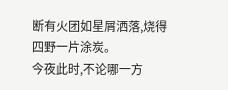断有火团如星屑洒落,烧得四野一片涂炭。
今夜此时,不论哪一方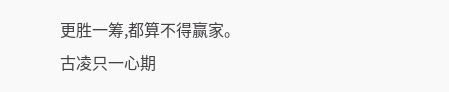更胜一筹,都算不得赢家。
古凌只一心期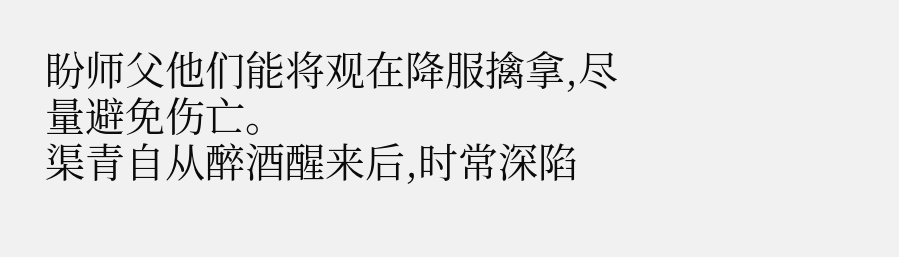盼师父他们能将观在降服擒拿,尽量避免伤亡。
渠青自从醉酒醒来后,时常深陷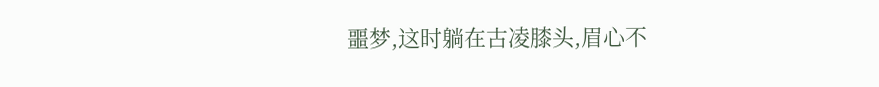噩梦,这时躺在古凌膝头,眉心不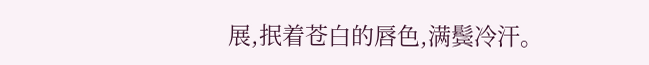展,抿着苍白的唇色,满鬓冷汗。